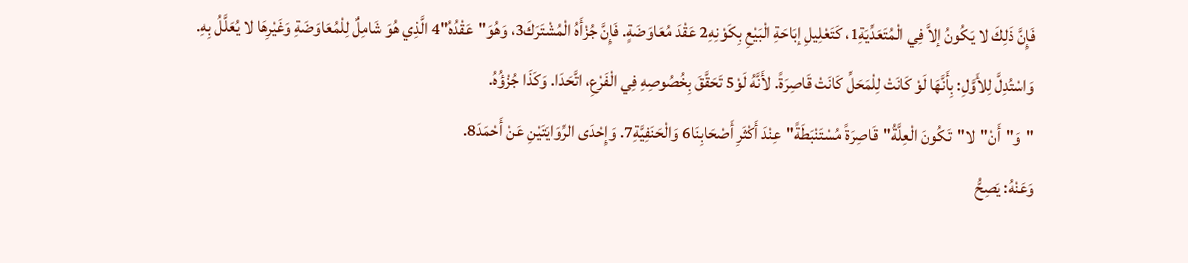فَإِنَّ ذَلِكَ لا يَكُونُ إلاَّ فِي الْمُتَعَدِّيَةِ1، كَتَعْلِيلِ إبَاحَةِ الْبَيْعِ بِكَوْنِهِ2 عَقْدَ مُعَاوَضَةٍ. فَإِنَّ جُزْأَهُ الْمُشْتَرَكَ3، وَهُوَ"عَقْدُهُ"4 الَّذِي هُوَ شَامِلٌ لِلْمُعَاوَضَةِ وَغَيْرِهَا لا يُعَلَّلُ بِهِ.
وَاسْتُدِلَّ لِلأَوَّلِ: بِأَنَّهَا لَوْ كَانَتْ لِلْمَحَلِّ كَانَتْ قَاصِرَةً. لأَنَّهُ لَوْ5 تَحَقَّقَ بِخُصُوصِهِ فِي الْفَرْعِ، اتَّحَدَا. وَكَذَا جُزْؤُهُ.
"وَ"أَنْ"لا"تَكُونَ الْعِلَّةُ"قَاصِرَةً مُسْتَنْبَطَةً"عِنْدَ أَكْثَرِ أَصْحَابِنَا6 وَالْحَنَفِيَّةِ7. وَإِحْدَى الرِّوَايَتَيْنِ عَنْ أَحْمَدَ8.
وَعَنْهُ: يَصِحُّ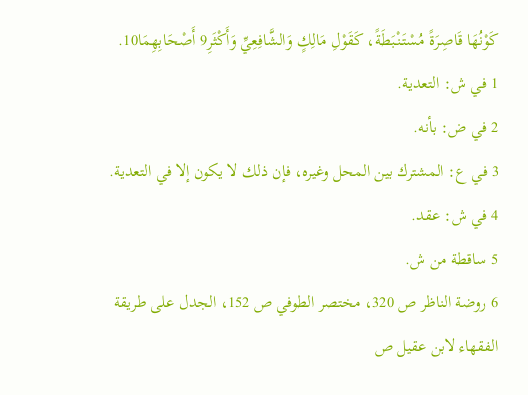كَوْنُهَا قَاصِرَةً مُسْتَنْبَطَةً، كَقَوْلِ مَالِكٍ وَالشَّافِعِيِّ وَأَكْثَرِ9 أَصْحَابِهِمَا10.
1 في ش: التعدية.
2 في ض: بأنه.
3 في ع: المشترك بين المحل وغيره، فإن ذلك لا يكون إلا في التعدية.
4 في ش: عقد.
5 ساقطة من ش.
6 روضة الناظر ص 320، مختصر الطوفي ص 152، الجدل على طريقة الفقهاء لابن عقيل ص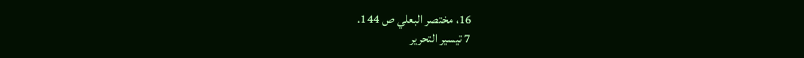16، مختصر البعلي ص 144.
7 تيسير التحرير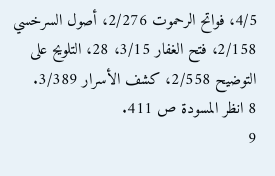4/5، فواتح الرحموت 2/276، أصول السرخسي 2/158، فتح الغفار 3/15، 28، التلويح على التوضيح 2/558، كشف الأسرار 3/389.
8 انظر المسودة ص 411.
9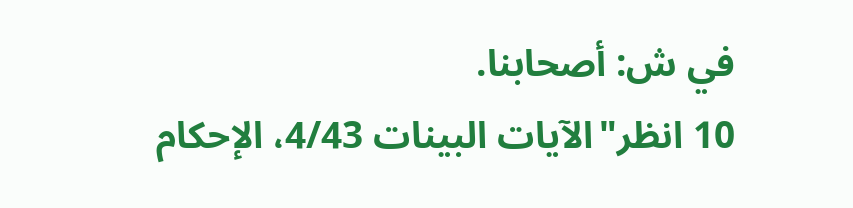في ش: أصحابنا.
10 انظر"الآيات البينات 4/43، الإحكام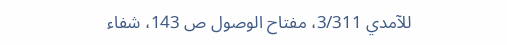للآمدي 3/311، مفتاح الوصول ص 143، شفاء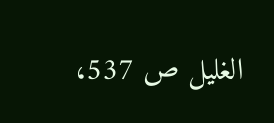الغليل ص 537،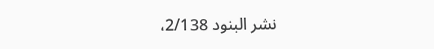نشر البنود 2/138،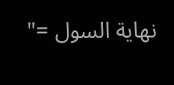نهاية السول ="